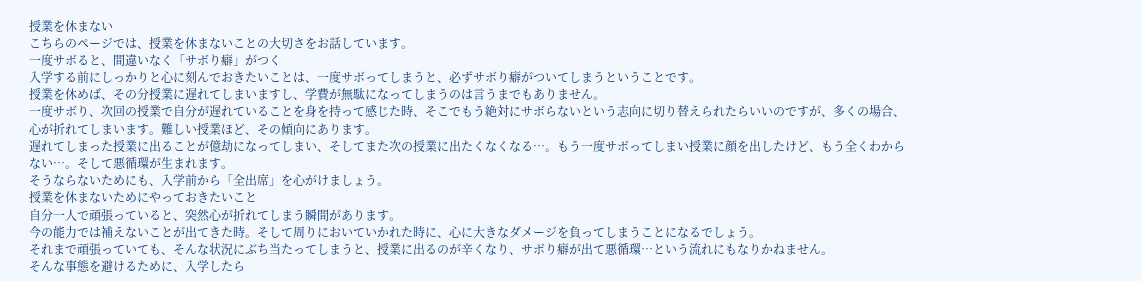授業を休まない
こちらのページでは、授業を休まないことの大切さをお話しています。
一度サボると、間違いなく「サボり癖」がつく
入学する前にしっかりと心に刻んでおきたいことは、一度サボってしまうと、必ずサボり癖がついてしまうということです。
授業を休めば、その分授業に遅れてしまいますし、学費が無駄になってしまうのは言うまでもありません。
一度サボり、次回の授業で自分が遅れていることを身を持って感じた時、そこでもう絶対にサボらないという志向に切り替えられたらいいのですが、多くの場合、心が折れてしまいます。難しい授業ほど、その傾向にあります。
遅れてしまった授業に出ることが億劫になってしまい、そしてまた次の授業に出たくなくなる…。もう一度サボってしまい授業に顔を出したけど、もう全くわからない…。そして悪循環が生まれます。
そうならないためにも、入学前から「全出席」を心がけましょう。
授業を休まないためにやっておきたいこと
自分一人で頑張っていると、突然心が折れてしまう瞬間があります。
今の能力では補えないことが出てきた時。そして周りにおいていかれた時に、心に大きなダメージを負ってしまうことになるでしょう。
それまで頑張っていても、そんな状況にぶち当たってしまうと、授業に出るのが辛くなり、サボり癖が出て悪循環…という流れにもなりかねません。
そんな事態を避けるために、入学したら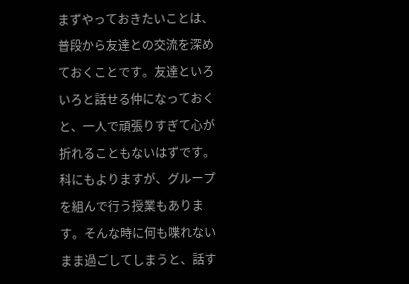まずやっておきたいことは、普段から友達との交流を深めておくことです。友達といろいろと話せる仲になっておくと、一人で頑張りすぎて心が折れることもないはずです。
科にもよりますが、グループを組んで行う授業もあります。そんな時に何も喋れないまま過ごしてしまうと、話す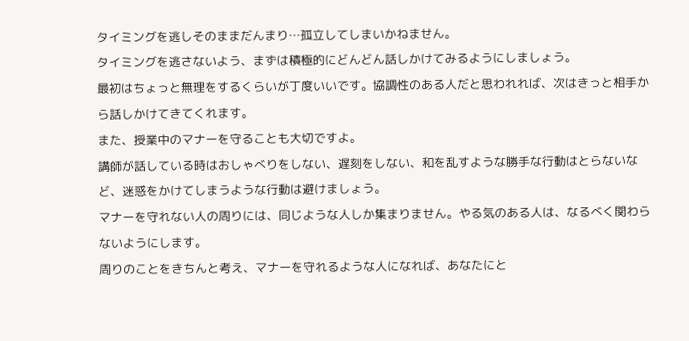タイミングを逃しそのままだんまり…孤立してしまいかねません。
タイミングを逃さないよう、まずは積極的にどんどん話しかけてみるようにしましょう。
最初はちょっと無理をするくらいが丁度いいです。協調性のある人だと思われれば、次はきっと相手から話しかけてきてくれます。
また、授業中のマナーを守ることも大切ですよ。
講師が話している時はおしゃべりをしない、遅刻をしない、和を乱すような勝手な行動はとらないなど、迷惑をかけてしまうような行動は避けましょう。
マナーを守れない人の周りには、同じような人しか集まりません。やる気のある人は、なるべく関わらないようにします。
周りのことをきちんと考え、マナーを守れるような人になれば、あなたにと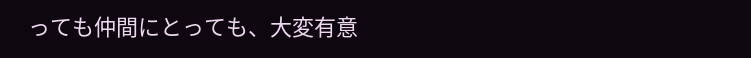っても仲間にとっても、大変有意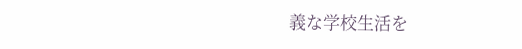義な学校生活を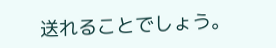送れることでしょう。